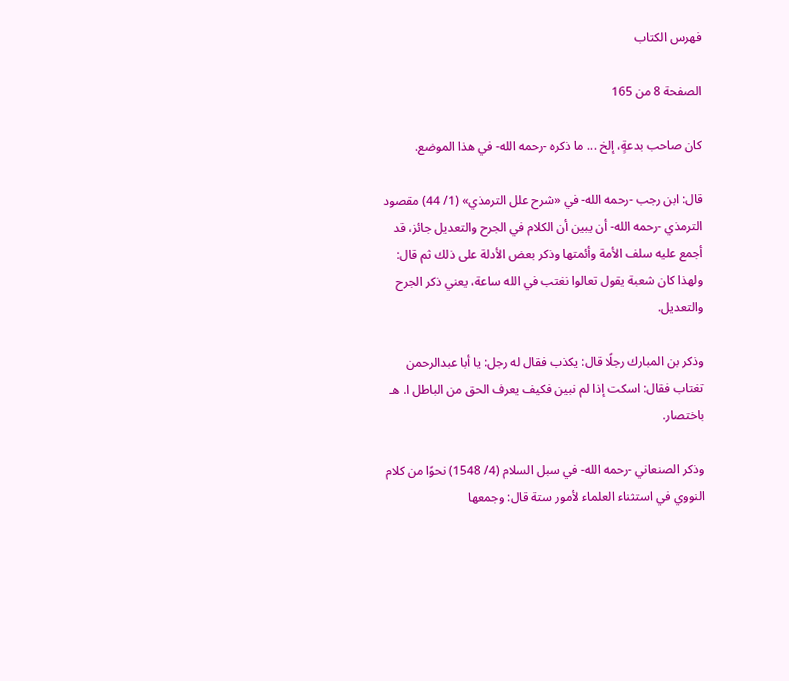فهرس الكتاب

الصفحة 8 من 165

كان صاحب بدعةٍ، إلخ ... ما ذكره -رحمه الله- في هذا الموضع.

قال: ابن رجب -رحمه الله- في «شرح علل الترمذي» (1/ 44) مقصود الترمذي -رحمه الله- أن يبين أن الكلام في الجرح والتعديل جائز، قد أجمع عليه سلف الأمة وأئمتها وذكر بعض الأدلة على ذلك ثم قال: ولهذا كان شعبة يقول تعالوا نغتب في الله ساعة، يعني ذكر الجرح والتعديل.

وذكر بن المبارك رجلًا قال: يكذب فقال له رجل: يا أبا عبدالرحمن تغتاب فقال: اسكت إذا لم نبين فكيف يعرف الحق من الباطل ا. هـ باختصار.

وذكر الصنعاني -رحمه الله- في سبل السلام (4/ 1548) نحوًا من كلام النووي في استثناء العلماء لأمور ستة قال: وجمعها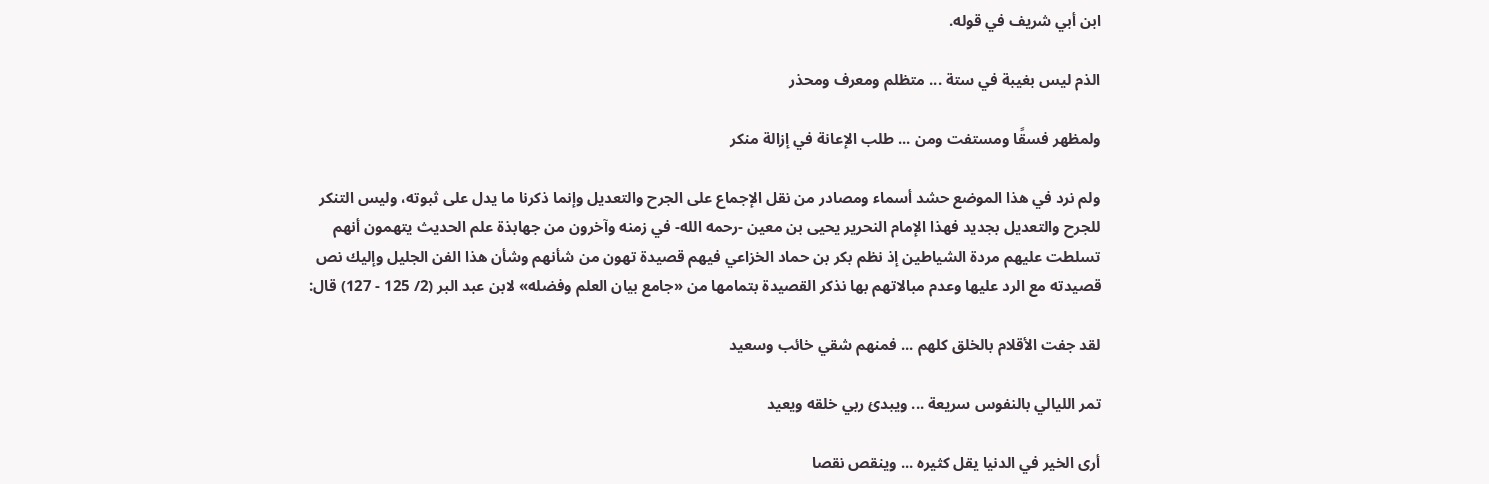ابن أبي شريف في قوله.

الذم ليس بغيبة في ستة ... متظلم ومعرف ومحذر

ولمظهر فسقًا ومستفت ومن ... طلب الإعانة في إزالة منكر

ولم نرد في هذا الموضع حشد أسماء ومصادر من نقل الإجماع على الجرح والتعديل وإنما ذكرنا ما يدل على ثبوته، وليس التنكر للجرح والتعديل بجديد فهذا الإمام النحرير يحيى بن معين -رحمه الله- في زمنه وآخرون من جهابذة علم الحديث يتهمون أنهم تسلطت عليهم مردة الشياطين إذ نظم بكر بن حماد الخزاعي فيهم قصيدة تهون من شأنهم وشأن هذا الفن الجليل وإليك نص قصيدته مع الرد عليها وعدم مبالاتهم بها نذكر القصيدة بتمامها من «جامع بيان العلم وفضله» لابن عبد البر (2/ 125 - 127) قال:

لقد جفت الأقلام بالخلق كلهم ... فمنهم شقي خائب وسعيد

تمر الليالي بالنفوس سريعة ... ويبدئ ربي خلقه ويعيد

أرى الخير في الدنيا يقل كثيره ... وينقص نقصا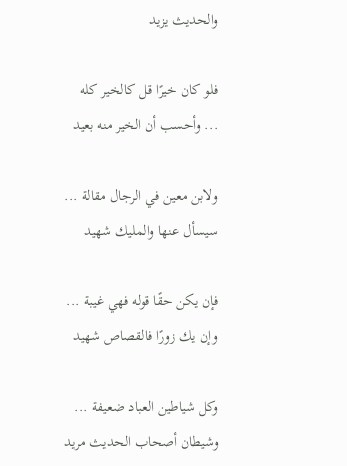والحديث يزيد

فلو كان خيرًا قل كالخير كله ... وأحسب أن الخير منه بعيد

ولابن معين في الرجال مقالة ... سيسأل عنها والمليك شهيد

فإن يكن حقًا قوله فهي غيبة ... وإن يك زورًا فالقصاص شهيد

وكل شياطين العباد ضعيفة ... وشيطان أصحاب الحديث مريد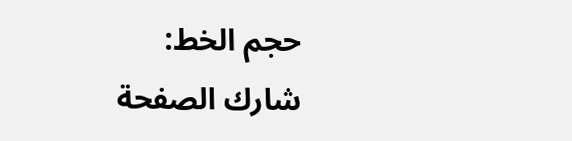حجم الخط:
شارك الصفحة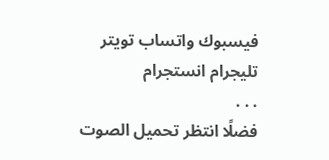فيسبوك واتساب تويتر تليجرام انستجرام
. . .
فضلًا انتظر تحميل الصوت